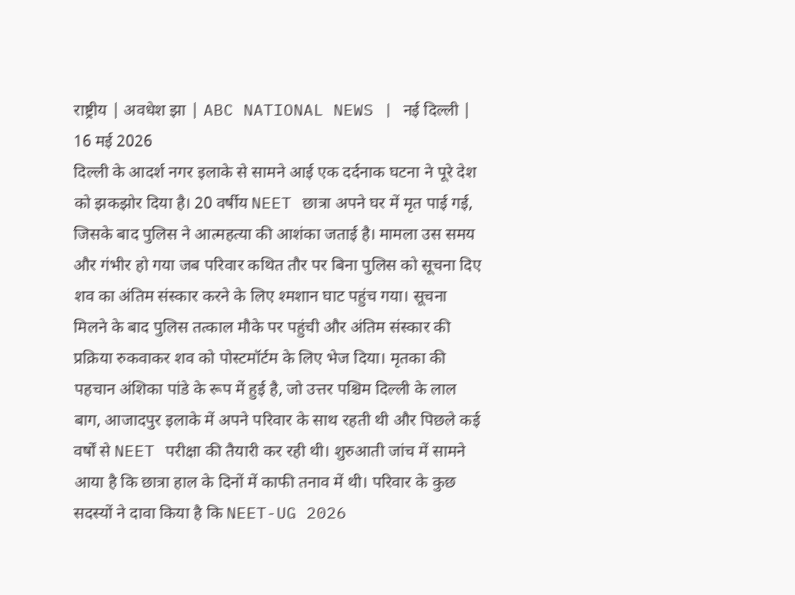राष्ट्रीय | अवधेश झा | ABC NATIONAL NEWS | नई दिल्ली | 16 मई 2026
दिल्ली के आदर्श नगर इलाके से सामने आई एक दर्दनाक घटना ने पूरे देश को झकझोर दिया है। 20 वर्षीय NEET छात्रा अपने घर में मृत पाई गई, जिसके बाद पुलिस ने आत्महत्या की आशंका जताई है। मामला उस समय और गंभीर हो गया जब परिवार कथित तौर पर बिना पुलिस को सूचना दिए शव का अंतिम संस्कार करने के लिए श्मशान घाट पहुंच गया। सूचना मिलने के बाद पुलिस तत्काल मौके पर पहुंची और अंतिम संस्कार की प्रक्रिया रुकवाकर शव को पोस्टमॉर्टम के लिए भेज दिया। मृतका की पहचान अंशिका पांडे के रूप में हुई है, जो उत्तर पश्चिम दिल्ली के लाल बाग, आजादपुर इलाके में अपने परिवार के साथ रहती थी और पिछले कई वर्षों से NEET परीक्षा की तैयारी कर रही थी। शुरुआती जांच में सामने आया है कि छात्रा हाल के दिनों में काफी तनाव में थी। परिवार के कुछ सदस्यों ने दावा किया है कि NEET-UG 2026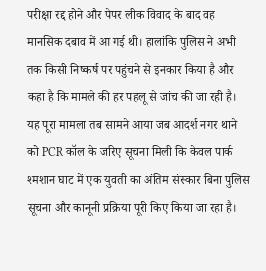परीक्षा रद्द होने और पेपर लीक विवाद के बाद वह मानसिक दबाव में आ गई थी। हालांकि पुलिस ने अभी तक किसी निष्कर्ष पर पहुंचने से इनकार किया है और कहा है कि मामले की हर पहलू से जांच की जा रही है।
यह पूरा मामला तब सामने आया जब आदर्श नगर थाने को PCR कॉल के जरिए सूचना मिली कि केवल पार्क श्मशान घाट में एक युवती का अंतिम संस्कार बिना पुलिस सूचना और कानूनी प्रक्रिया पूरी किए किया जा रहा है।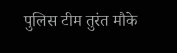पुलिस टीम तुरंत मौके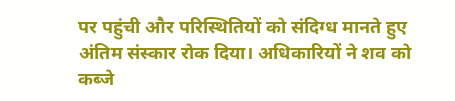पर पहुंची और परिस्थितियों को संदिग्ध मानते हुए अंतिम संस्कार रोक दिया। अधिकारियों ने शव को कब्जे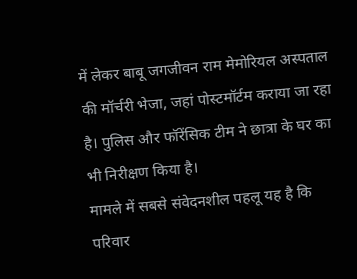में लेकर बाबू जगजीवन राम मेमोरियल अस्पताल की मॉर्चरी भेजा, जहां पोस्टमॉर्टम कराया जा रहा है। पुलिस और फॉरेंसिक टीम ने छात्रा के घर का भी निरीक्षण किया है।
मामले में सबसे संवेदनशील पहलू यह है कि परिवार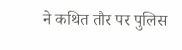ने कथित तौर पर पुलिस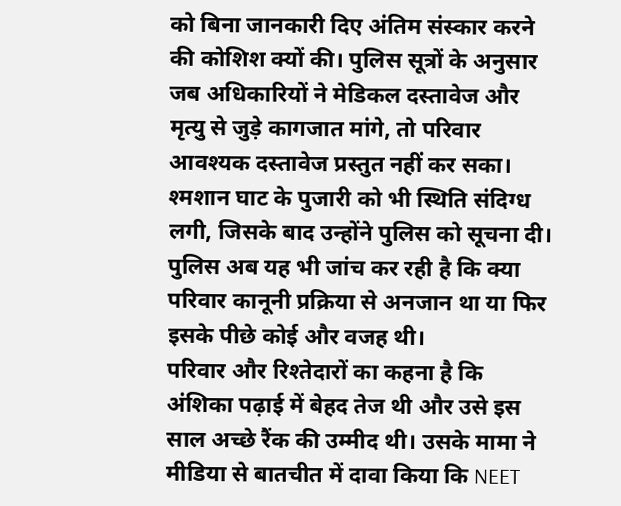को बिना जानकारी दिए अंतिम संस्कार करने की कोशिश क्यों की। पुलिस सूत्रों के अनुसार जब अधिकारियों ने मेडिकल दस्तावेज और मृत्यु से जुड़े कागजात मांगे, तो परिवार आवश्यक दस्तावेज प्रस्तुत नहीं कर सका। श्मशान घाट के पुजारी को भी स्थिति संदिग्ध लगी, जिसके बाद उन्होंने पुलिस को सूचना दी। पुलिस अब यह भी जांच कर रही है कि क्या परिवार कानूनी प्रक्रिया से अनजान था या फिर इसके पीछे कोई और वजह थी।
परिवार और रिश्तेदारों का कहना है कि अंशिका पढ़ाई में बेहद तेज थी और उसे इस साल अच्छे रैंक की उम्मीद थी। उसके मामा ने मीडिया से बातचीत में दावा किया कि NEET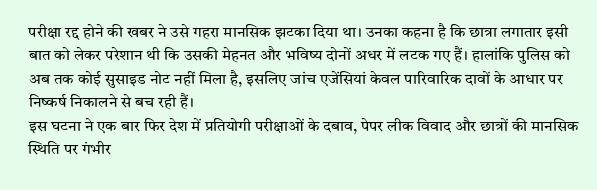परीक्षा रद्द होने की खबर ने उसे गहरा मानसिक झटका दिया था। उनका कहना है कि छात्रा लगातार इसी बात को लेकर परेशान थी कि उसकी मेहनत और भविष्य दोनों अधर में लटक गए हैं। हालांकि पुलिस को अब तक कोई सुसाइड नोट नहीं मिला है, इसलिए जांच एजेंसियां केवल पारिवारिक दावों के आधार पर निष्कर्ष निकालने से बच रही हैं।
इस घटना ने एक बार फिर देश में प्रतियोगी परीक्षाओं के दबाव, पेपर लीक विवाद और छात्रों की मानसिक स्थिति पर गंभीर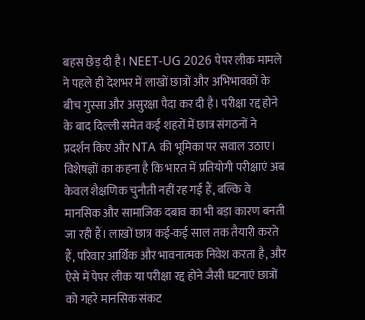बहस छेड़ दी है। NEET-UG 2026 पेपर लीक मामले ने पहले ही देशभर में लाखों छात्रों और अभिभावकों के बीच गुस्सा और असुरक्षा पैदा कर दी है। परीक्षा रद्द होने के बाद दिल्ली समेत कई शहरों में छात्र संगठनों ने प्रदर्शन किए और NTA की भूमिका पर सवाल उठाए।
विशेषज्ञों का कहना है कि भारत में प्रतियोगी परीक्षाएं अब केवल शैक्षणिक चुनौती नहीं रह गई हैं, बल्कि वे मानसिक और सामाजिक दबाव का भी बड़ा कारण बनती जा रही हैं। लाखों छात्र कई-कई साल तक तैयारी करते हैं, परिवार आर्थिक और भावनात्मक निवेश करता है, और ऐसे में पेपर लीक या परीक्षा रद्द होने जैसी घटनाएं छात्रों को गहरे मानसिक संकट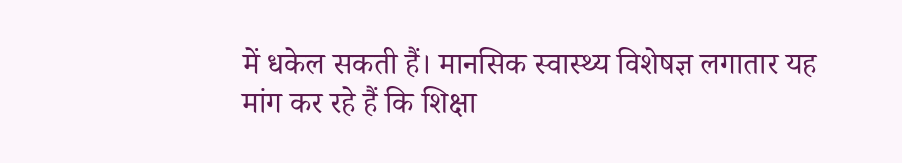में धकेल सकती हैं। मानसिक स्वास्थ्य विशेषज्ञ लगातार यह मांग कर रहे हैं कि शिक्षा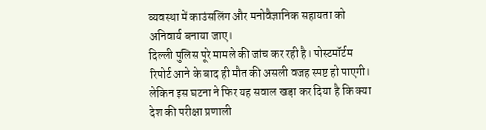व्यवस्था में काउंसलिंग और मनोवैज्ञानिक सहायता को अनिवार्य बनाया जाए।
दिल्ली पुलिस पूरे मामले की जांच कर रही है। पोस्टमॉर्टम रिपोर्ट आने के बाद ही मौत की असली वजह स्पष्ट हो पाएगी। लेकिन इस घटना ने फिर यह सवाल खड़ा कर दिया है कि क्या देश की परीक्षा प्रणाली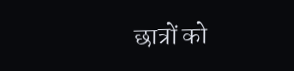छात्रों को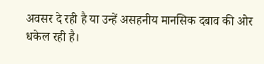अवसर दे रही है या उन्हें असहनीय मानसिक दबाव की ओर धकेल रही है।